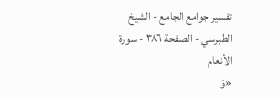تفسير جوامع الجامع - الشيخ الطبرسي - الصفحة ٣٨٦ - سورة الأنعام
«وَ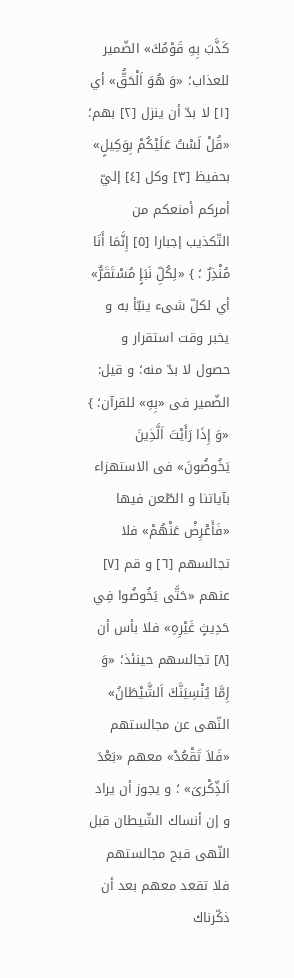كَذَّبَ بِهِ قَوْمُكَ» الضّمير للعذاب؛ «وَ هُوَ اَلْحَقُّ» أي [١] لا بدّ أن ينزل [٢] بهم؛ «قُلْ لَسْتُ عَلَيْكُمْ بِوَكِيلٍ» بحفيظ [٣] وكل [٤] إليّ أمركم أمنعكم من التّكذيب إجبارا [٥] إِنَّمَا أَنَا مُنْذِرٌ ؛ } «لِكُلِّ نَبَإٍ مُسْتَقَرٌّ» أي لكلّ شىء ينبّأ به و يخبر وقت استقرار و حصول لا بدّ منه؛ و قيل: الضّمير فى «بِهِ» للقرآن؛ } «وَ إِذَا رَأَيْتَ اَلَّذِينَ يَخُوضُونَ» فى الاستهزاء بآياتنا و الطّعن فيها «فَأَعْرِضْ عَنْهُمْ» فلا تجالسهم [٦] و قم [٧] عنهم «حَتَّى يَخُوضُوا فِي حَدِيثٍ غَيْرِهِ» فلا بأس أن [٨] تجالسهم حينئذ؛ «وَ إِمَّا يُنْسِيَنَّكَ اَلشَّيْطَانُ» النّهى عن مجالستهم «فَلاَ تَقْعُدْ» معهم «بَعْدَ اَلذِّكْرىَ» ؛ و يجوز أن يراد و إن أنساك الشّيطان قبل النّهى قبح مجالستهم فلا تقعد معهم بعد أن ذكّرناك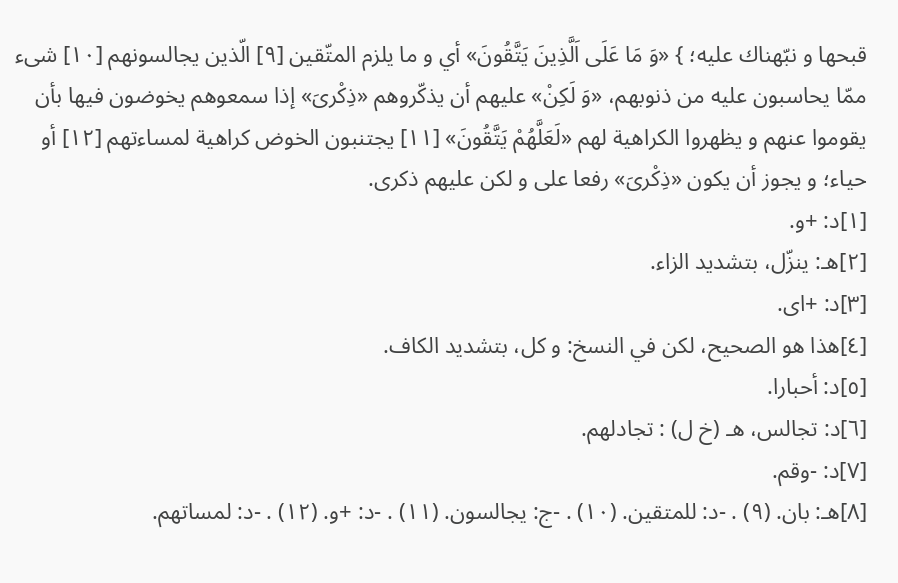قبحها و نبّهناك عليه؛ } «وَ مَا عَلَى اَلَّذِينَ يَتَّقُونَ» أي و ما يلزم المتّقين [٩] الّذين يجالسونهم [١٠] شىء ممّا يحاسبون عليه من ذنوبهم، «وَ لَكِنْ» عليهم أن يذكّروهم «ذِكْرىَ» إذا سمعوهم يخوضون فيها بأن يقوموا عنهم و يظهروا الكراهية لهم «لَعَلَّهُمْ يَتَّقُونَ» [١١] يجتنبون الخوض كراهية لمساءتهم [١٢] أو حياء؛ و يجوز أن يكون «ذِكْرىَ» رفعا على و لكن عليهم ذكرى.
[١]د: +و.
[٢]هـ: ينزّل، بتشديد الزاء.
[٣]د: +اى.
[٤]هذا هو الصحيح، لكن في النسخ: و كل، بتشديد الكاف.
[٥]د: أحبارا.
[٦]د: تجالس، هـ (خ ل) : تجادلهم.
[٧]د: -وقم.
[٨]هـ: بان. (٩) . -د: للمتقين. (١٠) . -ج: يجالسون. (١١) . -د: +و. (١٢) . -د: لمساتهم.